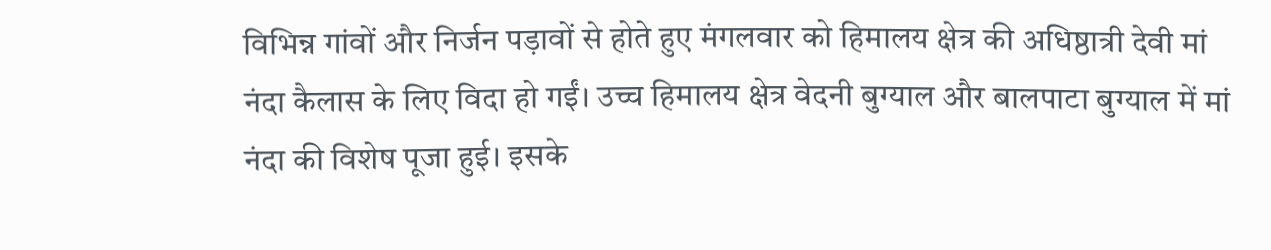विभिन्न गांवों और निर्जन पड़ावों से होते हुए मंगलवार को हिमालय क्षेत्र की अधिष्ठात्री देवी मां नंदा कैलास के लिए विदा हो गईं। उच्च हिमालय क्षेत्र वेदनी बुग्याल और बालपाटा बुग्याल में मां नंदा की विशेष पूजा हुई। इसके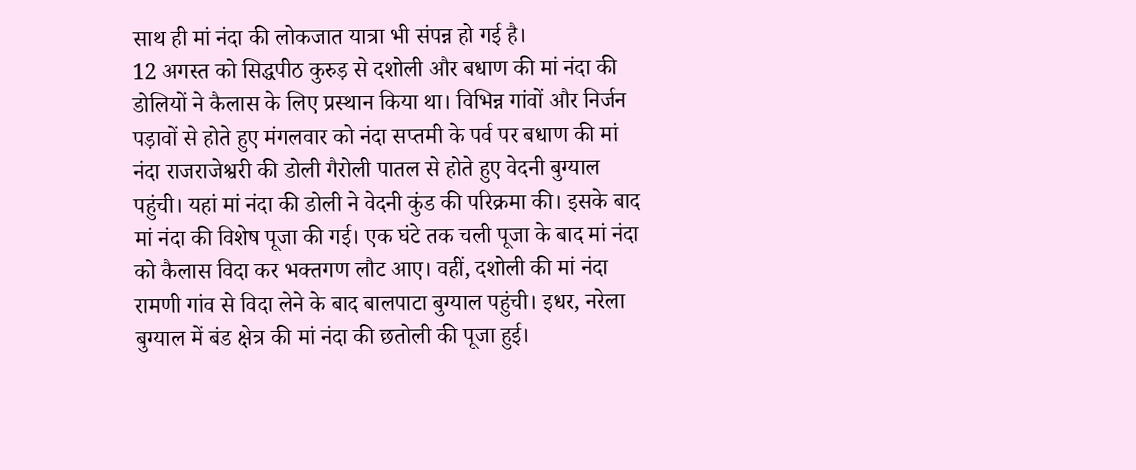साथ ही मां नंदा की लोकजात यात्रा भी संपन्न हो गई है।
12 अगस्त को सिद्धपीठ कुरुड़ से दशोली और बधाण की मां नंदा की डोलियों ने कैलास के लिए प्रस्थान किया था। विभिन्न गांवों और निर्जन पड़ावों से होते हुए मंगलवार को नंदा सप्तमी के पर्व पर बधाण की मां नंदा राजराजेश्वरी की डोली गैरोली पातल से होते हुए वेदनी बुग्याल पहुंची। यहां मां नंदा की डोली ने वेदनी कुंड की परिक्रमा की। इसके बाद मां नंदा की विशेष पूजा की गई। एक घंटे तक चली पूजा के बाद मां नंदा को कैलास विदा कर भक्तगण लौट आए। वहीं, दशोली की मां नंदा रामणी गांव से विदा लेने के बाद बालपाटा बुग्याल पहुंची। इधर, नरेला बुग्याल में बंड क्षेत्र की मां नंदा की छतोली की पूजा हुई।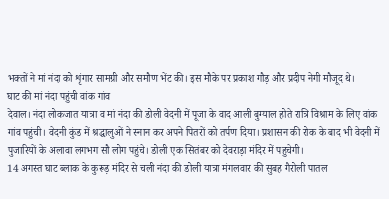भक्तों ने मां नंदा को शृंगार सामग्री और समौण भेंट की। इस मौके पर प्रकाश गौड़ और प्रदीप नेगी मौजूद थे।
घाट की मां नंदा पहुंची वांक गांव
देवाल। नंदा लोकजात यात्रा व मां नंदा की डोली वेदनी में पूजा के वाद आली बुग्याल होते रात्रि विश्राम के लिए वांक गांव पहुंची। वेदनी कुंड में श्रद्धालुओं ने स्नान कर अपने पितरों को तर्पण दिया। प्रशासन की रोक के बाद भी वेदनी में पुजारियों के अलावा लगभग सौ लोग पहुंचे। डोली एक सितंबर को देवराड़ा मंदिर में पहुचेगी।
14 अगस्त घाट ब्लाक के कुरूड़ मंदिर से चली नंदा की डोली यात्रा मंगलवार की सुबह गैरोली पातल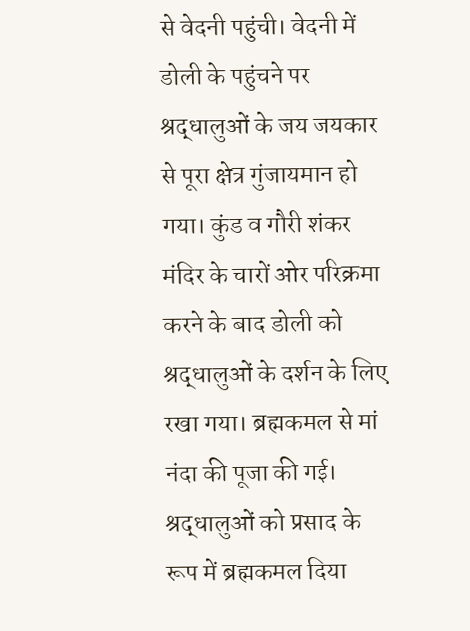से वेदनी पहुंची। वेदनी में डोली के पहुंचने पर श्रद्धालुओं के जय जयकार से पूरा क्षेत्र गुंजायमान हो गया। कुंड व गौरी शंकर मंदिर के चारों ओर परिक्रमा करने के बाद डोली को श्रद्धालुओं के दर्शन के लिए रखा गया। ब्रह्मकमल से मां नंदा की पूजा की गई। श्रद्धालुओं को प्रसाद के रूप में ब्रह्मकमल दिया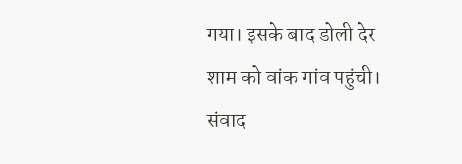गया। इसके बाद डोली देर शाम को वांक गांव पहुंची। संवाद